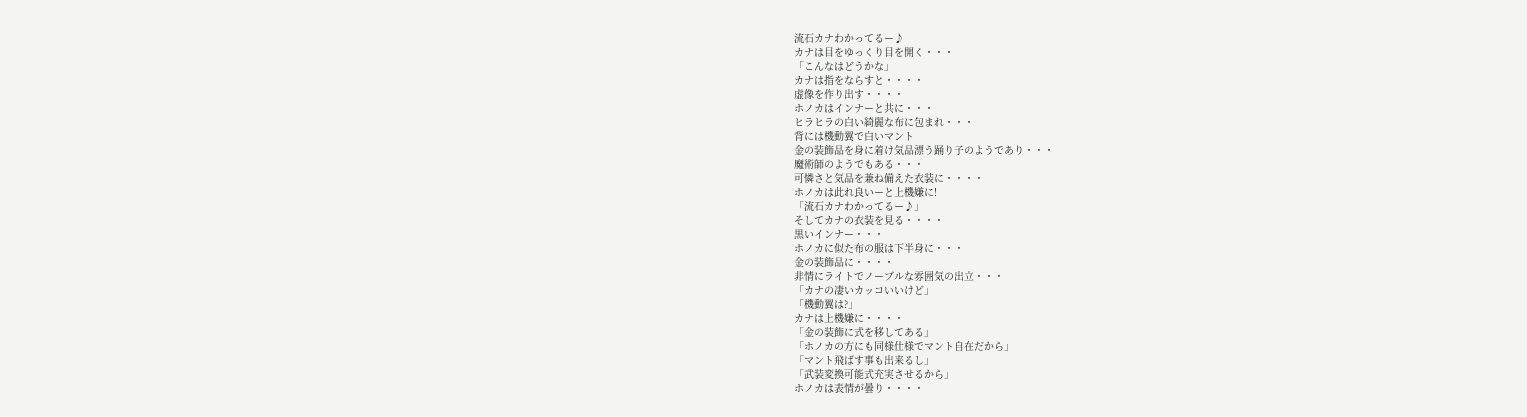流石カナわかってるー♪
カナは目をゆっくり目を開く・・・
「こんなはどうかな」
カナは指をならすと・・・・
虚像を作り出す・・・・
ホノカはインナーと共に・・・
ヒラヒラの白い綺麗な布に包まれ・・・
背には機動翼で白いマント
金の装飾品を身に着け気品漂う踊り子のようであり・・・
魔術師のようでもある・・・
可憐さと気品を兼ね備えた衣装に・・・・
ホノカは此れ良いーと上機嫌に!
「流石カナわかってるー♪」
そしてカナの衣装を見る・・・・
黒いインナー・・・
ホノカに似た布の服は下半身に・・・
金の装飾品に・・・・
非情にライトでノーブルな雰囲気の出立・・・
「カナの凄いカッコいいけど」
「機動翼は?」
カナは上機嫌に・・・・
「金の装飾に式を移してある」
「ホノカの方にも同様仕様でマント自在だから」
「マント飛ばす事も出来るし」
「武装変換可能式充実させるから」
ホノカは表情が曇り・・・・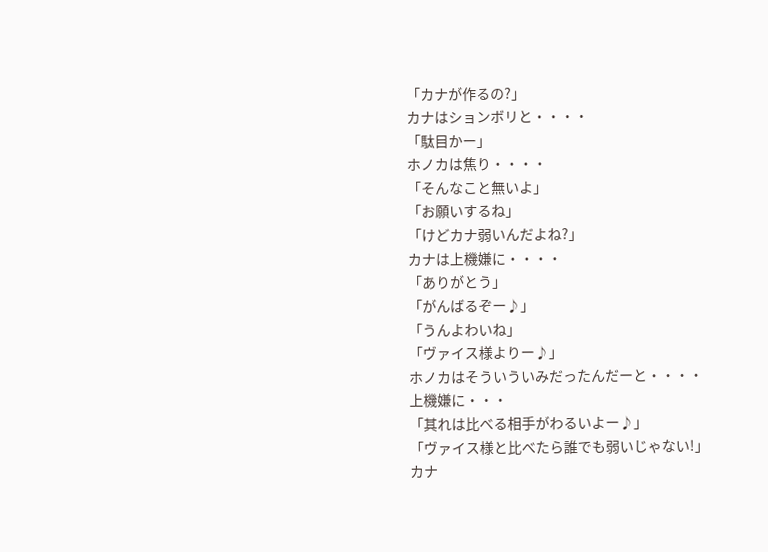「カナが作るの?」
カナはションボリと・・・・
「駄目かー」
ホノカは焦り・・・・
「そんなこと無いよ」
「お願いするね」
「けどカナ弱いんだよね?」
カナは上機嫌に・・・・
「ありがとう」
「がんばるぞー♪」
「うんよわいね」
「ヴァイス様よりー♪」
ホノカはそういういみだったんだーと・・・・
上機嫌に・・・
「其れは比べる相手がわるいよー♪」
「ヴァイス様と比べたら誰でも弱いじゃない!」
カナ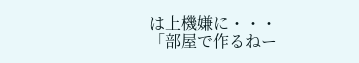は上機嫌に・・・
「部屋で作るねー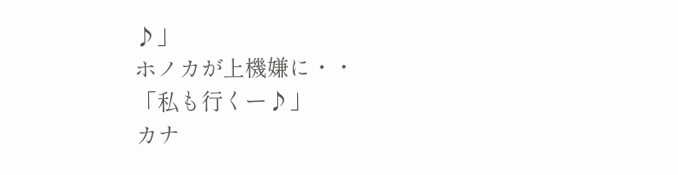♪」
ホノカが上機嫌に・・
「私も行くー♪」
カナ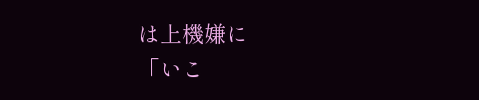は上機嫌に
「いこ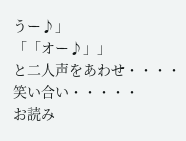うー♪」
「「オー♪」」
と二人声をあわせ・・・・
笑い合い・・・・・
お読み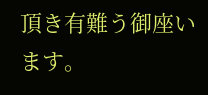頂き有難う御座います。